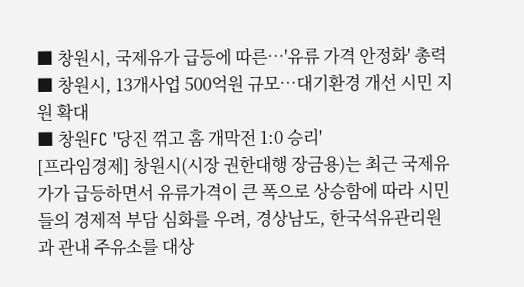■ 창원시, 국제유가 급등에 따른…'유류 가격 안정화' 총력
■ 창원시, 13개사업 500억원 규모…대기환경 개선 시민 지원 확대
■ 창원FC '당진 꺾고 홈 개막전 1:0 승리'
[프라임경제] 창원시(시장 권한대행 장금용)는 최근 국제유가가 급등하면서 유류가격이 큰 폭으로 상승함에 따라 시민들의 경제적 부담 심화를 우려, 경상남도, 한국석유관리원과 관내 주유소를 대상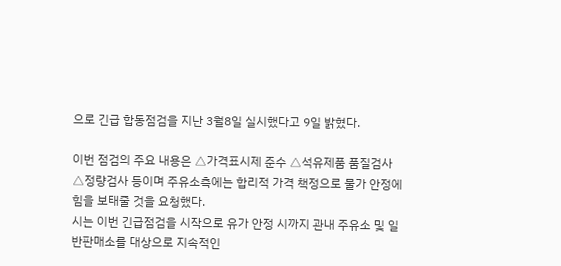으로 긴급 합동점검을 지난 3월8일 실시했다고 9일 밝혔다.

이번 점검의 주요 내용은 △가격표시제 준수 △석유제품 품질검사 △정량검사 등이며 주유소측에는 합리적 가격 책정으로 물가 안정에 힘을 보태줄 것을 요청했다.
시는 이번 긴급점검을 시작으로 유가 안정 시까지 관내 주유소 및 일반판매소를 대상으로 지속적인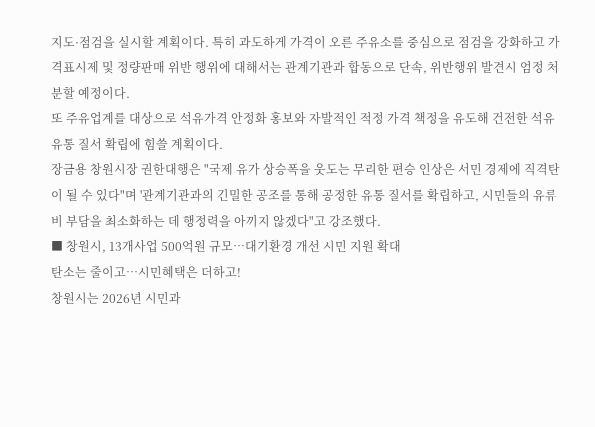지도·점검을 실시할 계획이다. 특히 과도하게 가격이 오른 주유소를 중심으로 점검을 강화하고 가격표시제 및 정량판매 위반 행위에 대해서는 관계기관과 합동으로 단속, 위반행위 발견시 엄정 처분할 예정이다.
또 주유업계를 대상으로 석유가격 안정화 홍보와 자발적인 적정 가격 책정을 유도해 건전한 석유 유통 질서 확립에 힘쓸 계획이다.
장금용 창원시장 권한대행은 "국제 유가 상승폭을 웃도는 무리한 편승 인상은 서민 경제에 직격탄이 될 수 있다"며 '관계기관과의 긴밀한 공조를 통해 공정한 유통 질서를 확립하고, 시민들의 유류비 부담을 최소화하는 데 행정력을 아끼지 않겠다"고 강조했다.
■ 창원시, 13개사업 500억원 규모…대기환경 개선 시민 지원 확대
탄소는 줄이고…시민혜택은 더하고!
창원시는 2026년 시민과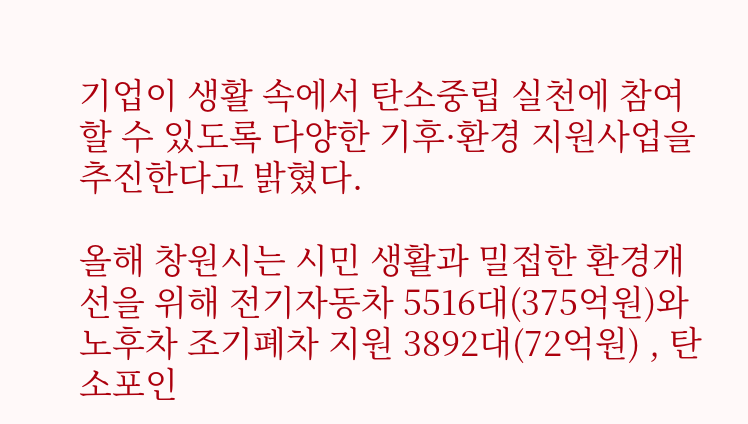기업이 생활 속에서 탄소중립 실천에 참여할 수 있도록 다양한 기후·환경 지원사업을 추진한다고 밝혔다.

올해 창원시는 시민 생활과 밀접한 환경개선을 위해 전기자동차 5516대(375억원)와 노후차 조기폐차 지원 3892대(72억원) , 탄소포인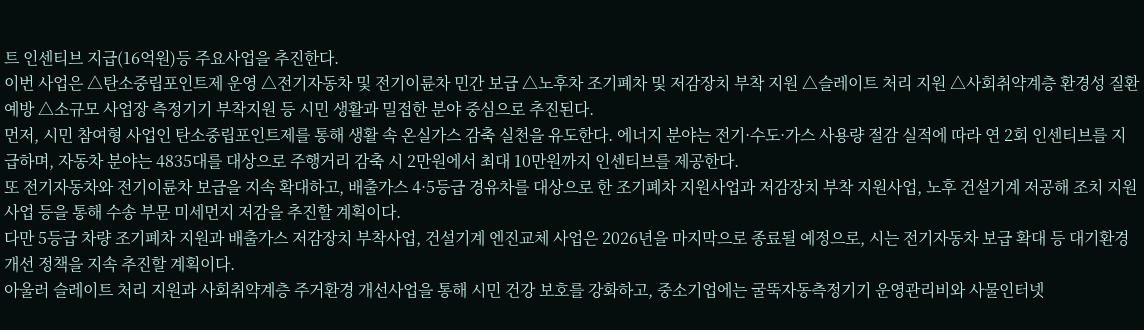트 인센티브 지급(16억원)등 주요사업을 추진한다.
이번 사업은 △탄소중립포인트제 운영 △전기자동차 및 전기이륜차 민간 보급 △노후차 조기폐차 및 저감장치 부착 지원 △슬레이트 처리 지원 △사회취약계층 환경성 질환 예방 △소규모 사업장 측정기기 부착지원 등 시민 생활과 밀접한 분야 중심으로 추진된다.
먼저, 시민 참여형 사업인 탄소중립포인트제를 통해 생활 속 온실가스 감축 실천을 유도한다. 에너지 분야는 전기·수도·가스 사용량 절감 실적에 따라 연 2회 인센티브를 지급하며, 자동차 분야는 4835대를 대상으로 주행거리 감축 시 2만원에서 최대 10만원까지 인센티브를 제공한다.
또 전기자동차와 전기이륜차 보급을 지속 확대하고, 배출가스 4·5등급 경유차를 대상으로 한 조기폐차 지원사업과 저감장치 부착 지원사업, 노후 건설기계 저공해 조치 지원사업 등을 통해 수송 부문 미세먼지 저감을 추진할 계획이다.
다만 5등급 차량 조기폐차 지원과 배출가스 저감장치 부착사업, 건설기계 엔진교체 사업은 2026년을 마지막으로 종료될 예정으로, 시는 전기자동차 보급 확대 등 대기환경 개선 정책을 지속 추진할 계획이다.
아울러 슬레이트 처리 지원과 사회취약계층 주거환경 개선사업을 통해 시민 건강 보호를 강화하고, 중소기업에는 굴뚝자동측정기기 운영관리비와 사물인터넷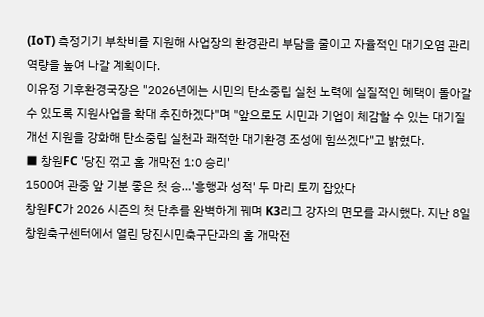(IoT) 측정기기 부착비를 지원해 사업장의 환경관리 부담을 줄이고 자율적인 대기오염 관리 역량을 높여 나갈 계획이다.
이유정 기후환경국장은 "2026년에는 시민의 탄소중립 실천 노력에 실질적인 혜택이 돌아갈 수 있도록 지원사업을 확대 추진하겠다"며 "앞으로도 시민과 기업이 체감할 수 있는 대기질 개선 지원을 강화해 탄소중립 실천과 쾌적한 대기환경 조성에 힘쓰겠다"고 밝혔다.
■ 창원FC '당진 꺾고 홈 개막전 1:0 승리'
1500여 관중 앞 기분 좋은 첫 승…'흥행과 성적' 두 마리 토끼 잡았다
창원FC가 2026 시즌의 첫 단추를 완벽하게 꿰며 K3리그 강자의 면모를 과시했다. 지난 8일 창원축구센터에서 열린 당진시민축구단과의 홈 개막전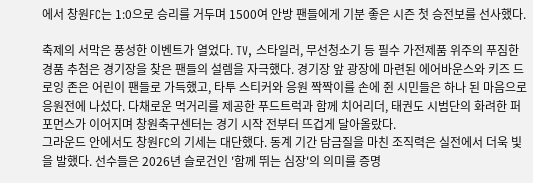에서 창원FC는 1:0으로 승리를 거두며 1500여 안방 팬들에게 기분 좋은 시즌 첫 승전보를 선사했다.

축제의 서막은 풍성한 이벤트가 열었다. TV, 스타일러, 무선청소기 등 필수 가전제품 위주의 푸짐한 경품 추첨은 경기장을 찾은 팬들의 설렘을 자극했다. 경기장 앞 광장에 마련된 에어바운스와 키즈 드로잉 존은 어린이 팬들로 가득했고, 타투 스티커와 응원 짝짝이를 손에 쥔 시민들은 하나 된 마음으로 응원전에 나섰다. 다채로운 먹거리를 제공한 푸드트럭과 함께 치어리더, 태권도 시범단의 화려한 퍼포먼스가 이어지며 창원축구센터는 경기 시작 전부터 뜨겁게 달아올랐다.
그라운드 안에서도 창원FC의 기세는 대단했다. 동계 기간 담금질을 마친 조직력은 실전에서 더욱 빛을 발했다. 선수들은 2026년 슬로건인 '함께 뛰는 심장'의 의미를 증명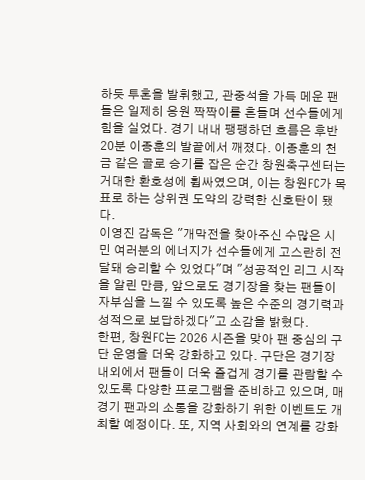하듯 투혼을 발휘했고, 관중석을 가득 메운 팬들은 일제히 응원 짝짝이를 흔들며 선수들에게 힘을 실었다. 경기 내내 팽팽하던 흐름은 후반 20분 이종훈의 발끝에서 깨졌다. 이종훈의 천금 같은 골로 승기를 잡은 순간 창원축구센터는 거대한 환호성에 휩싸였으며, 이는 창원FC가 목표로 하는 상위권 도약의 강력한 신호탄이 됐다.
이영진 감독은 "개막전을 찾아주신 수많은 시민 여러분의 에너지가 선수들에게 고스란히 전달돼 승리할 수 있었다"며 "성공적인 리그 시작을 알린 만큼, 앞으로도 경기장을 찾는 팬들이 자부심을 느낄 수 있도록 높은 수준의 경기력과 성적으로 보답하겠다"고 소감을 밝혔다.
한편, 창원FC는 2026 시즌을 맞아 팬 중심의 구단 운영을 더욱 강화하고 있다. 구단은 경기장 내외에서 팬들이 더욱 즐겁게 경기를 관람할 수 있도록 다양한 프로그램을 준비하고 있으며, 매 경기 팬과의 소통을 강화하기 위한 이벤트도 개최할 예정이다. 또, 지역 사회와의 연계를 강화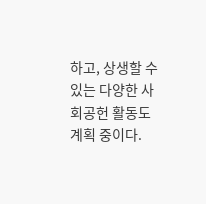하고, 상생할 수 있는 다양한 사회공헌 활동도 계획 중이다.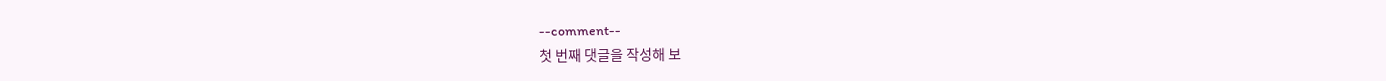--comment--
첫 번째 댓글을 작성해 보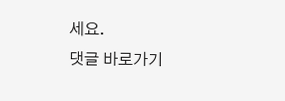세요.
댓글 바로가기